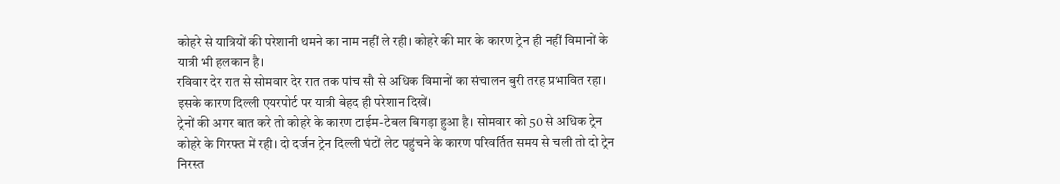कोहरे से यात्रियों की परेशानी थमने का नाम नहीं ले रही। कोहरे की मार के कारण ट्रेन ही नहीं विमानों के यात्री भी हलकान है।
रविवार देर रात से सोमवार देर रात तक पांच सौ से अधिक विमानों का संचालन बुरी तरह प्रभावित रहा। इसके कारण दिल्ली एयरपोर्ट पर यात्री बेहद ही परेशान दिखें।
ट्रेनों की अगर बात करे तो कोहरे के कारण टाईम-टेबल बिगड़ा हुआ है। सोमवार को 50 से अधिक ट्रेन कोहरे के गिरफ्त में रही। दो दर्जन ट्रेन दिल्ली घंटों लेट पहुंचने के कारण परिवर्तित समय से चली तो दो ट्रेन निरस्त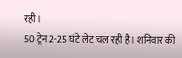रही।
50 ट्रेन 2-25 घंटे लेट चल रही है। शनिवार की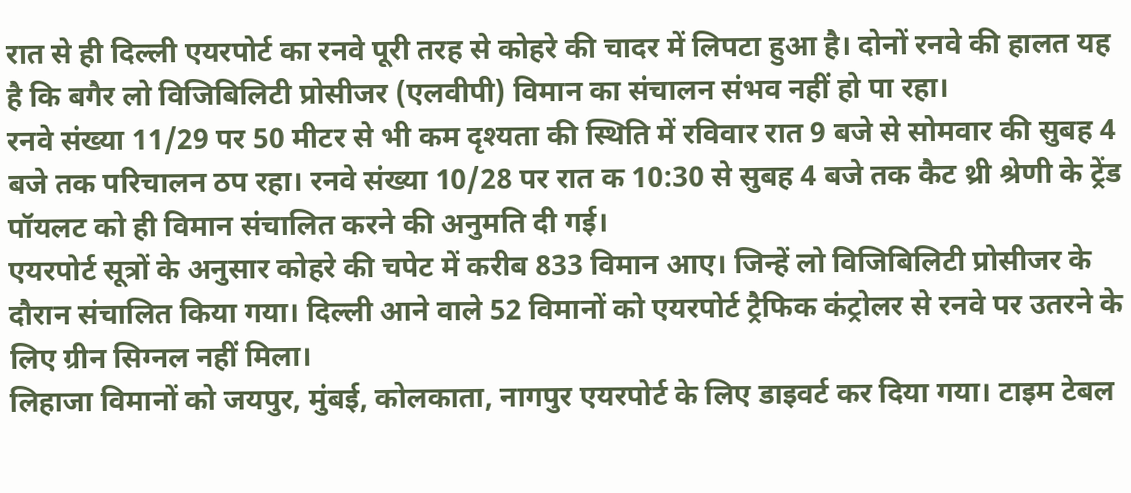रात से ही दिल्ली एयरपोर्ट का रनवे पूरी तरह से कोहरे की चादर में लिपटा हुआ है। दोनों रनवे की हालत यह है कि बगैर लो विजिबिलिटी प्रोसीजर (एलवीपी) विमान का संचालन संभव नहीं हो पा रहा।
रनवे संख्या 11/29 पर 50 मीटर से भी कम दृश्यता की स्थिति में रविवार रात 9 बजे से सोमवार की सुबह 4 बजे तक परिचालन ठप रहा। रनवे संख्या 10/28 पर रात क 10:30 से सुबह 4 बजे तक कैट थ्री श्रेणी के ट्रेंड पॉयलट को ही विमान संचालित करने की अनुमति दी गई।
एयरपोर्ट सूत्रों के अनुसार कोहरे की चपेट में करीब 833 विमान आए। जिन्हें लो विजिबिलिटी प्रोसीजर के दौरान संचालित किया गया। दिल्ली आने वाले 52 विमानों को एयरपोर्ट ट्रैफिक कंट्रोलर से रनवे पर उतरने के लिए ग्रीन सिग्नल नहीं मिला।
लिहाजा विमानों को जयपुर, मुंबई, कोलकाता, नागपुर एयरपोर्ट के लिए डाइवर्ट कर दिया गया। टाइम टेबल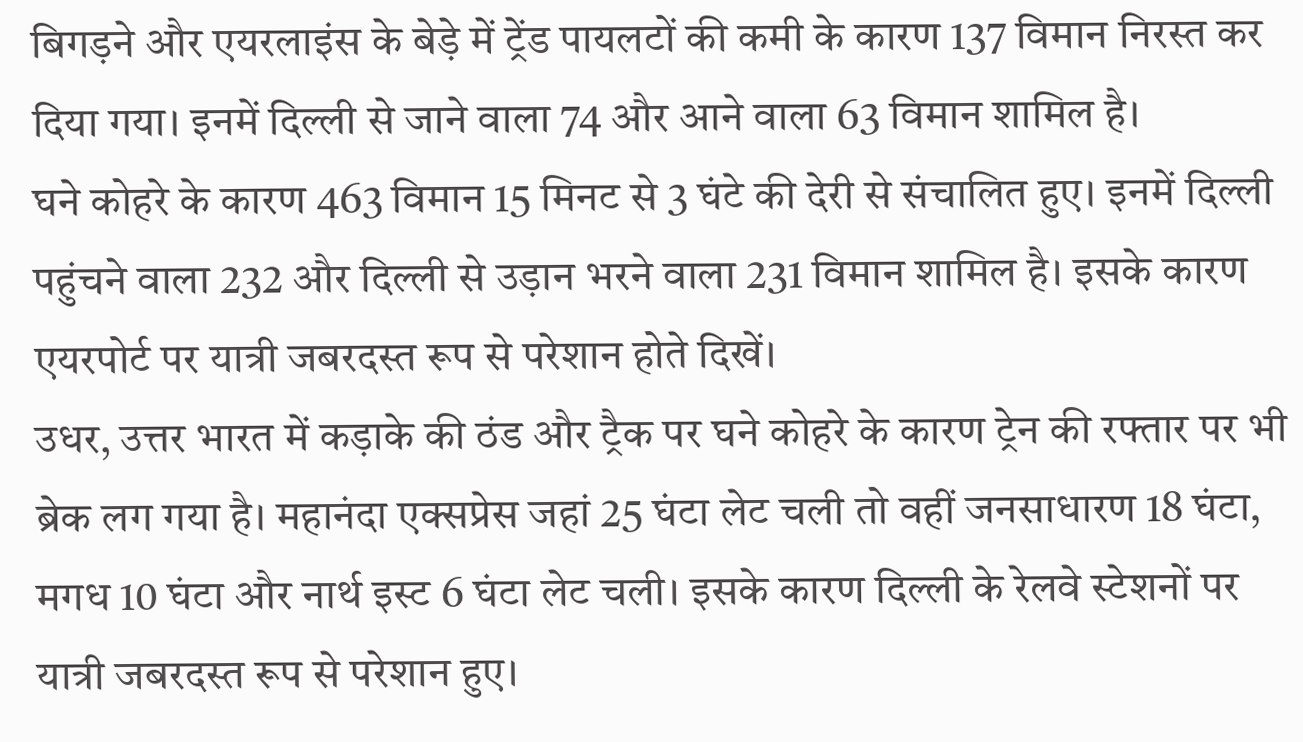बिगड़ने और एयरलाइंस के बेड़े में ट्रेंड पायलटों की कमी के कारण 137 विमान निरस्त कर दिया गया। इनमें दिल्ली से जाने वाला 74 और आने वाला 63 विमान शामिल है।
घने कोहरे के कारण 463 विमान 15 मिनट से 3 घंटे की देरी से संचालित हुए। इनमें दिल्ली पहुंचने वाला 232 और दिल्ली से उड़ान भरने वाला 231 विमान शामिल है। इसके कारण एयरपोर्ट पर यात्री जबरदस्त रूप से परेशान होते दिखें।
उधर, उत्तर भारत में कड़ाके की ठंड और ट्रैक पर घने कोहरे के कारण ट्रेन की रफ्तार पर भी ब्रेक लग गया है। महानंदा एक्सप्रेस जहां 25 घंटा लेट चली तो वहीं जनसाधारण 18 घंटा, मगध 10 घंटा और नार्थ इस्ट 6 घंटा लेट चली। इसके कारण दिल्ली के रेलवे स्टेशनों पर यात्री जबरदस्त रूप से परेशान हुए।